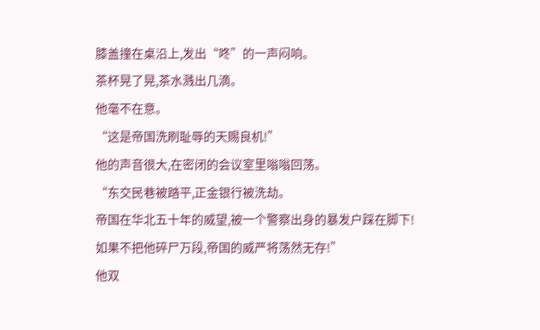膝盖撞在桌沿上,发出“咚”的一声闷响。
茶杯晃了晃,茶水溅出几滴。
他毫不在意。
“这是帝国洗刷耻辱的天赐良机!”
他的声音很大,在密闭的会议室里嗡嗡回荡。
“东交民巷被踏平,正金银行被洗劫。
帝国在华北五十年的威望,被一个警察出身的暴发户踩在脚下!
如果不把他碎尸万段,帝国的威严将荡然无存!”
他双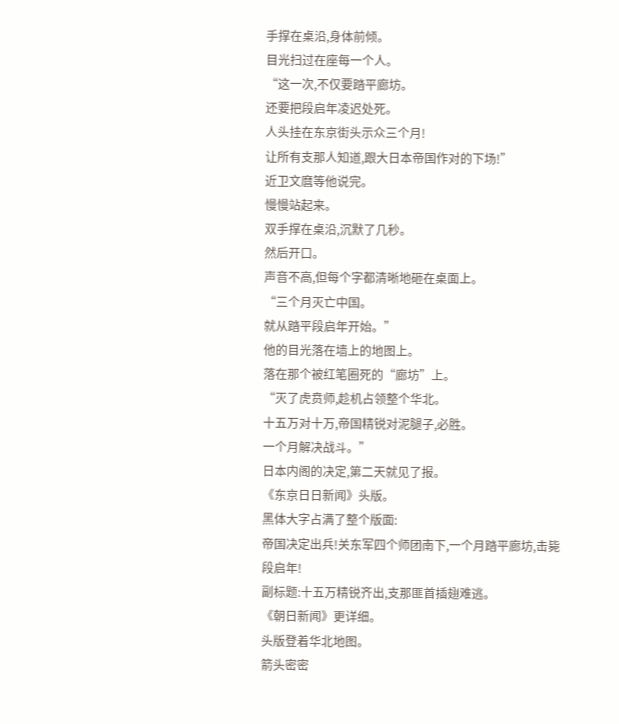手撑在桌沿,身体前倾。
目光扫过在座每一个人。
“这一次,不仅要踏平廊坊。
还要把段启年凌迟处死。
人头挂在东京街头示众三个月!
让所有支那人知道,跟大日本帝国作对的下场!”
近卫文麿等他说完。
慢慢站起来。
双手撑在桌沿,沉默了几秒。
然后开口。
声音不高,但每个字都清晰地砸在桌面上。
“三个月灭亡中国。
就从踏平段启年开始。”
他的目光落在墙上的地图上。
落在那个被红笔圈死的“廊坊”上。
“灭了虎贲师,趁机占领整个华北。
十五万对十万,帝国精锐对泥腿子,必胜。
一个月解决战斗。”
日本内阁的决定,第二天就见了报。
《东京日日新闻》头版。
黑体大字占满了整个版面:
帝国决定出兵!关东军四个师团南下,一个月踏平廊坊,击毙段启年!
副标题:十五万精锐齐出,支那匪首插翅难逃。
《朝日新闻》更详细。
头版登着华北地图。
箭头密密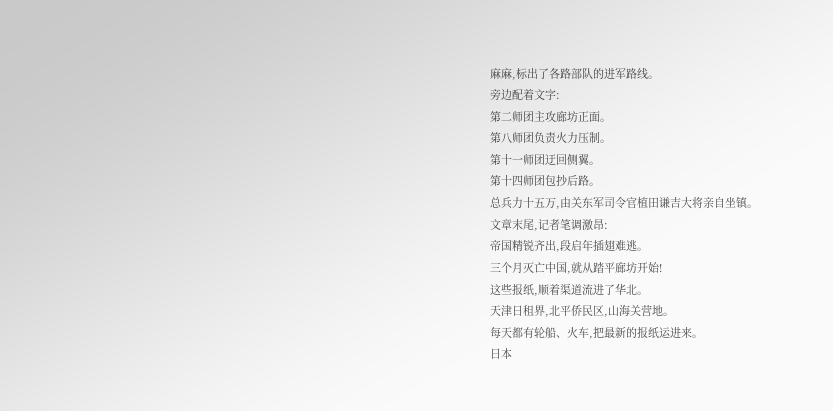麻麻,标出了各路部队的进军路线。
旁边配着文字:
第二师团主攻廊坊正面。
第八师团负责火力压制。
第十一师团迂回侧翼。
第十四师团包抄后路。
总兵力十五万,由关东军司令官植田谦吉大将亲自坐镇。
文章末尾,记者笔调激昂:
帝国精锐齐出,段启年插翅难逃。
三个月灭亡中国,就从踏平廊坊开始!
这些报纸,顺着渠道流进了华北。
天津日租界,北平侨民区,山海关营地。
每天都有轮船、火车,把最新的报纸运进来。
日本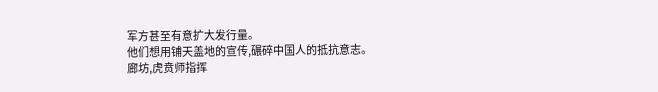军方甚至有意扩大发行量。
他们想用铺天盖地的宣传,碾碎中国人的抵抗意志。
廊坊,虎贲师指挥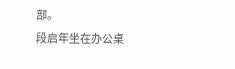部。
段启年坐在办公桌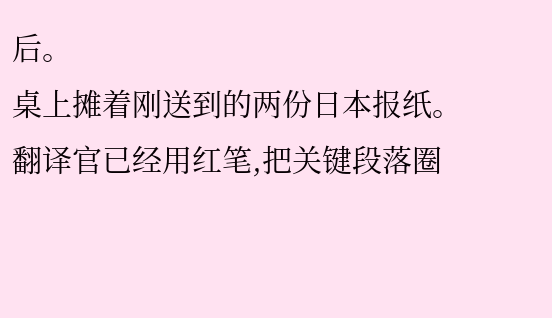后。
桌上摊着刚送到的两份日本报纸。
翻译官已经用红笔,把关键段落圈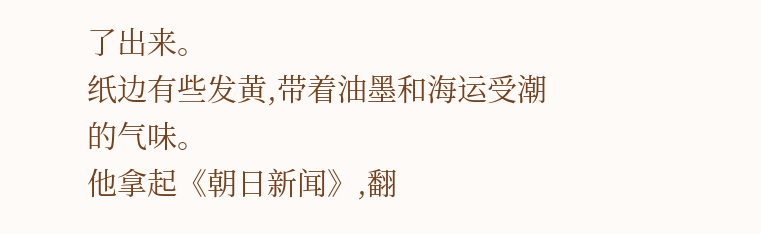了出来。
纸边有些发黄,带着油墨和海运受潮的气味。
他拿起《朝日新闻》,翻